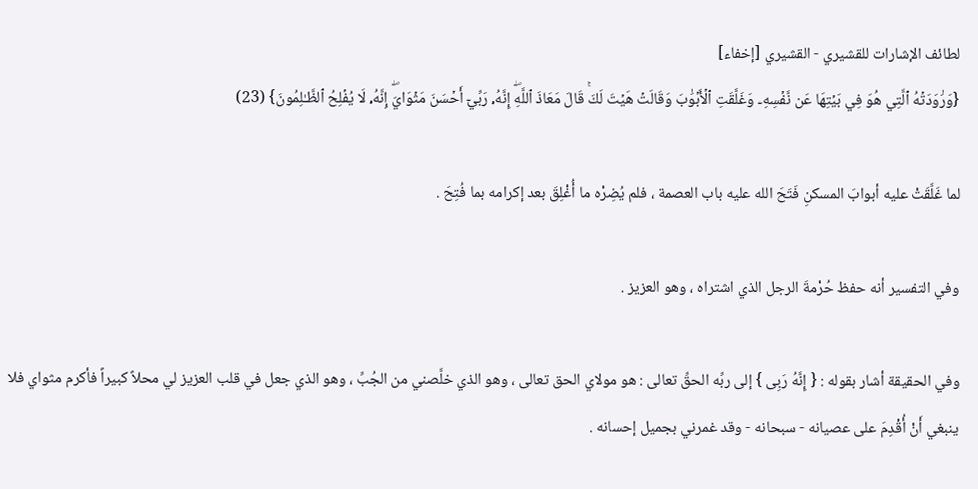لطائف الإشارات للقشيري - القشيري [إخفاء]
{وَرَٰوَدَتۡهُ ٱلَّتِي هُوَ فِي بَيۡتِهَا عَن نَّفۡسِهِۦ وَغَلَّقَتِ ٱلۡأَبۡوَٰبَ وَقَالَتۡ هَيۡتَ لَكَۚ قَالَ مَعَاذَ ٱللَّهِۖ إِنَّهُۥ رَبِّيٓ أَحۡسَنَ مَثۡوَايَۖ إِنَّهُۥ لَا يُفۡلِحُ ٱلظَّـٰلِمُونَ} (23)

لما غَلَّقَتْ عليه أبوابَ المسكنِ فَتَحَ الله عليه باب العصمة ، فلم يُضِرْه ما أُغْلِقَ بعد إكرامه بما فُتِحَ .

وفي التفسير أنه حفظ حُرْمةَ الرجل الذي اشتراه ، وهو العزيز .

وفي الحقيقة أشار بقوله : { إِنَّهُ رَبِى } إلى ربِّه الحقِّ تعالى : هو مولاي الحق تعالى ، وهو الذي خلَّصني من الجُبِّ ، وهو الذي جعل في قلب العزيز لي محلاً كبيراً فأكرم مثواي فلا ينبغي أَنْ أُقْدِمَ على عصيانه - سبحانه - وقد غمرني بجميل إحسانه .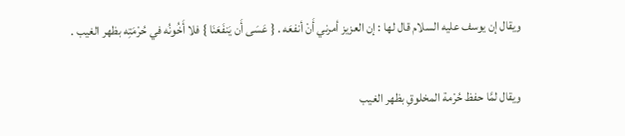ويقال إن يوسف عليه السلام قال لها : إن العزيز أمرني أَنْ أنفعَه . { عَسَى أَن يَنفَعَنَا } فلا أَخُونُه في حُرْمَتِه بظهر الغيب .

ويقال لمَّا حفظ حُرْمة المخلوقِ بظهر الغيب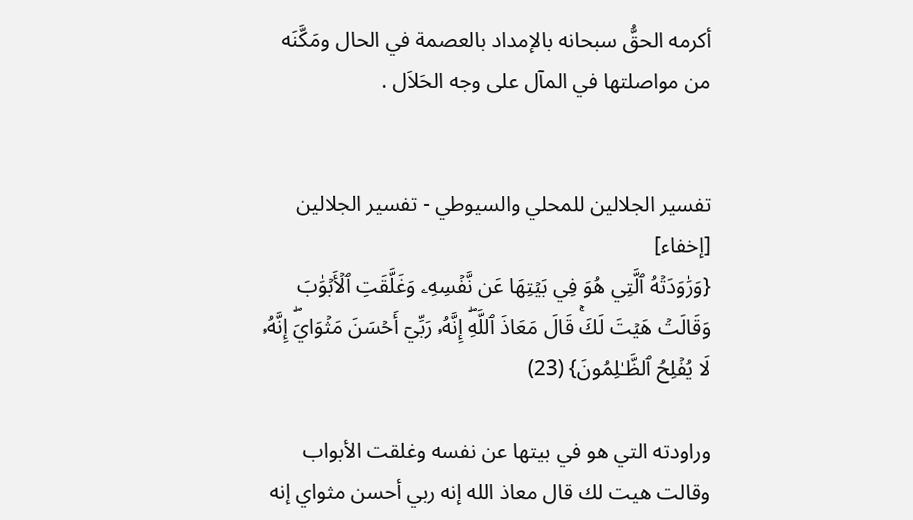أكرمه الحقُّ سبحانه بالإمداد بالعصمة في الحال ومَكَّنَه من مواصلتها في المآل على وجه الحَلاَل .


تفسير الجلالين للمحلي والسيوطي - تفسير الجلالين [إخفاء]
{وَرَٰوَدَتۡهُ ٱلَّتِي هُوَ فِي بَيۡتِهَا عَن نَّفۡسِهِۦ وَغَلَّقَتِ ٱلۡأَبۡوَٰبَ وَقَالَتۡ هَيۡتَ لَكَۚ قَالَ مَعَاذَ ٱللَّهِۖ إِنَّهُۥ رَبِّيٓ أَحۡسَنَ مَثۡوَايَۖ إِنَّهُۥ لَا يُفۡلِحُ ٱلظَّـٰلِمُونَ} (23)

وراودته التي هو في بيتها عن نفسه وغلقت الأبواب وقالت هيت لك قال معاذ الله إنه ربي أحسن مثواي إنه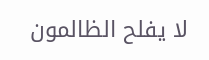لا يفلح الظالمون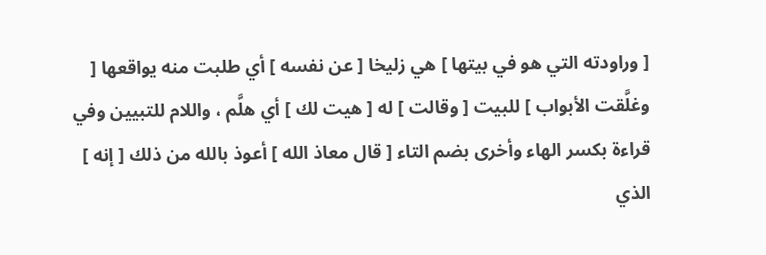[ وراودته التي هو في بيتها ] هي زليخا [ عن نفسه ] أي طلبت منه يواقعها [ وغلَّقت الأبواب ] للبيت [ وقالت ] له [ هيت لك ] أي هلَّم ، واللام للتبيين وفي قراءة بكسر الهاء وأخرى بضم التاء [ قال معاذ الله ] أعوذ بالله من ذلك [ إنه ] الذي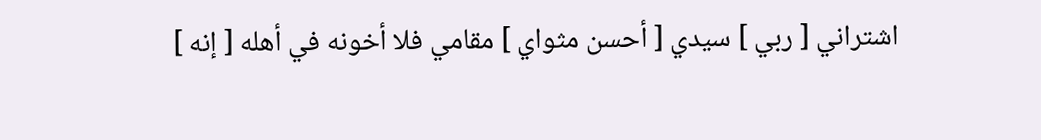اشتراني [ ربي ] سيدي [ أحسن مثواي ] مقامي فلا أخونه في أهله [ إنه ]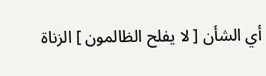أي الشأن [ لا يفلح الظالمون ] الزناة